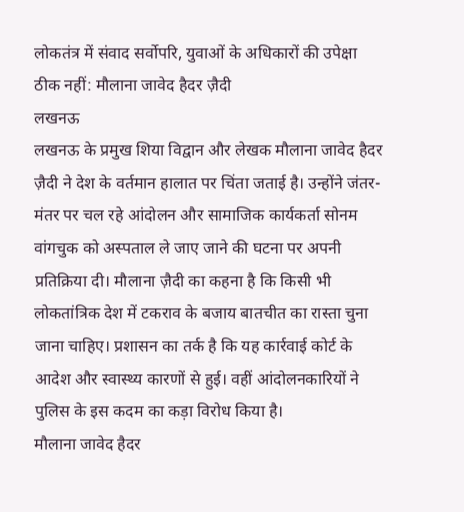लोकतंत्र में संवाद सर्वोपरि, युवाओं के अधिकारों की उपेक्षा ठीक नहीं: मौलाना जावेद हैदर ज़ैदी
लखनऊ
लखनऊ के प्रमुख शिया विद्वान और लेखक मौलाना जावेद हैदर ज़ैदी ने देश के वर्तमान हालात पर चिंता जताई है। उन्होंने जंतर-मंतर पर चल रहे आंदोलन और सामाजिक कार्यकर्ता सोनम वांगचुक को अस्पताल ले जाए जाने की घटना पर अपनी प्रतिक्रिया दी। मौलाना ज़ैदी का कहना है कि किसी भी लोकतांत्रिक देश में टकराव के बजाय बातचीत का रास्ता चुना जाना चाहिए। प्रशासन का तर्क है कि यह कार्रवाई कोर्ट के आदेश और स्वास्थ्य कारणों से हुई। वहीं आंदोलनकारियों ने पुलिस के इस कदम का कड़ा विरोध किया है।
मौलाना जावेद हैदर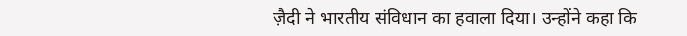ज़ैदी ने भारतीय संविधान का हवाला दिया। उन्होंने कहा कि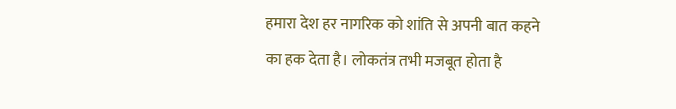हमारा देश हर नागरिक को शांति से अपनी बात कहने का हक देता है। लोकतंत्र तभी मजबूत होता है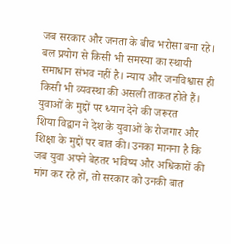जब सरकार और जनता के बीच भरोसा बना रहे। बल प्रयोग से किसी भी समस्या का स्थायी समाधान संभव नहीं है। न्याय और जनविश्वास ही किसी भी व्यवस्था की असली ताकत होते हैं।
युवाओं के मुद्दों पर ध्यान देने की जरूरत
शिया विद्वान ने देश के युवाओं के रोजगार और शिक्षा के मुद्दों पर बात की। उनका मानना है कि जब युवा अपने बेहतर भविष्य और अधिकारों की मांग कर रहे हों, तो सरकार को उनकी बात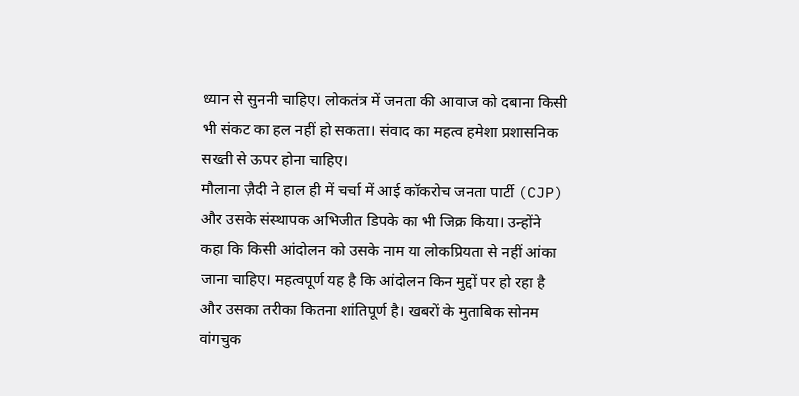ध्यान से सुननी चाहिए। लोकतंत्र में जनता की आवाज को दबाना किसी भी संकट का हल नहीं हो सकता। संवाद का महत्व हमेशा प्रशासनिक सख्ती से ऊपर होना चाहिए।
मौलाना ज़ैदी ने हाल ही में चर्चा में आई कॉकरोच जनता पार्टी (CJP) और उसके संस्थापक अभिजीत डिपके का भी जिक्र किया। उन्होंने कहा कि किसी आंदोलन को उसके नाम या लोकप्रियता से नहीं आंका जाना चाहिए। महत्वपूर्ण यह है कि आंदोलन किन मुद्दों पर हो रहा है और उसका तरीका कितना शांतिपूर्ण है। खबरों के मुताबिक सोनम वांगचुक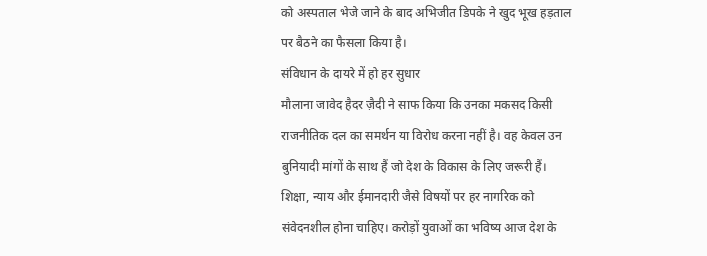को अस्पताल भेजे जाने के बाद अभिजीत डिपके ने खुद भूख हड़ताल पर बैठने का फैसला किया है।
संविधान के दायरे में हो हर सुधार
मौलाना जावेद हैदर ज़ैदी ने साफ किया कि उनका मकसद किसी राजनीतिक दल का समर्थन या विरोध करना नहीं है। वह केवल उन बुनियादी मांगों के साथ हैं जो देश के विकास के लिए जरूरी हैं। शिक्षा, न्याय और ईमानदारी जैसे विषयों पर हर नागरिक को संवेदनशील होना चाहिए। करोड़ों युवाओं का भविष्य आज देश के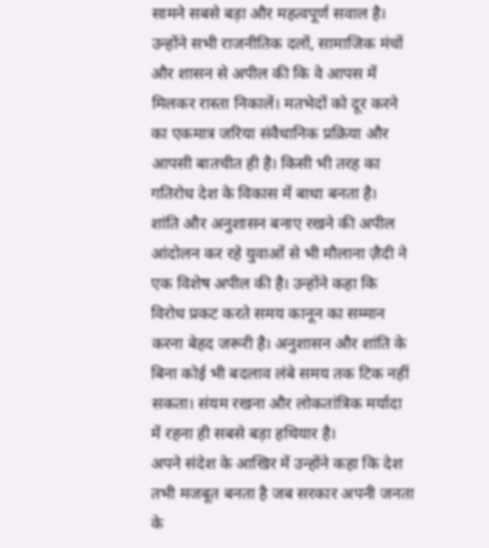सामने सबसे बड़ा और महत्वपूर्ण सवाल है।
उन्होंने सभी राजनीतिक दलों, सामाजिक मंचों और शासन से अपील की कि वे आपस में मिलकर रास्ता निकालें। मतभेदों को दूर करने का एकमात्र जरिया संवैधानिक प्रक्रिया और आपसी बातचीत ही है। किसी भी तरह का गतिरोध देश के विकास में बाधा बनता है।
शांति और अनुशासन बनाए रखने की अपील
आंदोलन कर रहे युवाओं से भी मौलाना ज़ैदी ने एक विशेष अपील की है। उन्होंने कहा कि विरोध प्रकट करते समय कानून का सम्मान करना बेहद जरूरी है। अनुशासन और शांति के बिना कोई भी बदलाव लंबे समय तक टिक नहीं सकता। संयम रखना और लोकतांत्रिक मर्यादा में रहना ही सबसे बड़ा हथियार है।
अपने संदेश के आखिर में उन्होंने कहा कि देश तभी मजबूत बनता है जब सरकार अपनी जनता के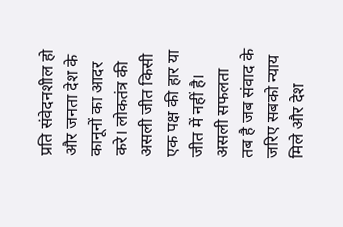प्रति संवेदनशील हो और जनता देश के कानूनों का आदर करे। लोकतंत्र की असली जीत किसी एक पक्ष की हार या जीत में नहीं है। असली सफलता तब है जब संवाद के जरिए सबको न्याय मिले और देश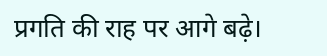प्रगति की राह पर आगे बढ़े।